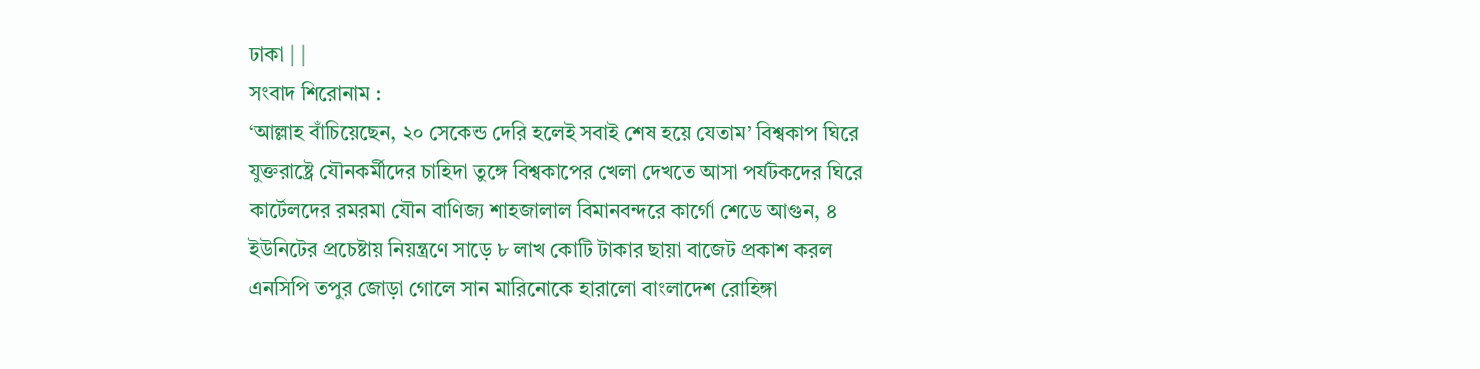ঢাকা | |
সংবাদ শিরোনাম :
‘আল্লাহ বাঁচিয়েছেন, ২০ সেকেন্ড দেরি হলেই সবাই শেষ হয়ে যেতাম’ বিশ্বকাপ ঘিরে যুক্তরাষ্ট্রে যৌনকর্মীদের চাহিদা তুঙ্গে বিশ্বকাপের খেলা দেখতে আসা পর্যটকদের ঘিরে কার্টেলদের রমরমা যৌন বাণিজ্য শাহজালাল বিমানবন্দরে কার্গো শেডে আগুন, ৪ ইউনিটের প্রচেষ্টায় নিয়ন্ত্রণে সাড়ে ৮ লাখ কোটি টাকার ছায়া বাজেট প্রকাশ করল এনসিপি তপুর জোড়া গোলে সান মারিনোকে হারালো বাংলাদেশ রোহিঙ্গা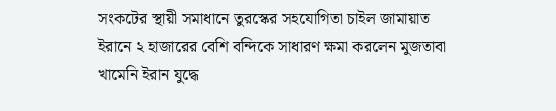সংকটের স্থায়ী সমাধানে তুরস্কের সহযোগিতা চাইল জামায়াত ইরানে ২ হাজারের বেশি বন্দিকে সাধারণ ক্ষমা করলেন মুজতাবা খামেনি ইরান যুদ্ধে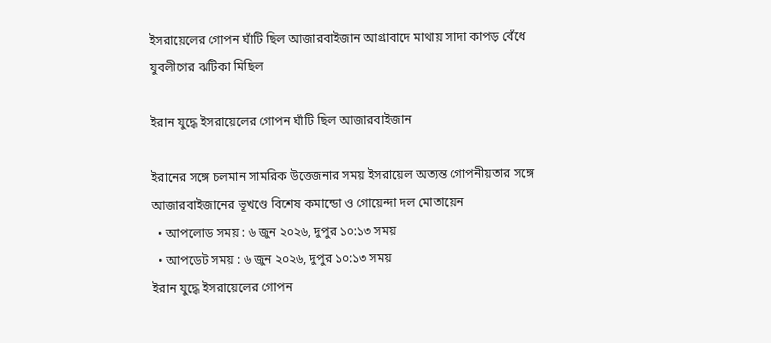ইসরায়েলের গোপন ঘাঁটি ছিল আজারবাইজান আগ্রাবাদে মাথায় সাদা কাপড় বেঁধে যুবলীগের ঝটিকা মিছিল

ইরান যুদ্ধে ইসরায়েলের গোপন ঘাঁটি ছিল আজারবাইজান

ইরানের সঙ্গে চলমান সামরিক উত্তেজনার সময় ইসরায়েল অত্যন্ত গোপনীয়তার সঙ্গে আজারবাইজানের ভূখণ্ডে বিশেষ কমান্ডো ও গোয়েন্দা দল মোতায়েন
  • আপলোড সময় : ৬ জুন ২০২৬, দুপুর ১০:১৩ সময়
  • আপডেট সময় : ৬ জুন ২০২৬, দুপুর ১০:১৩ সময়
ইরান যুদ্ধে ইসরায়েলের গোপন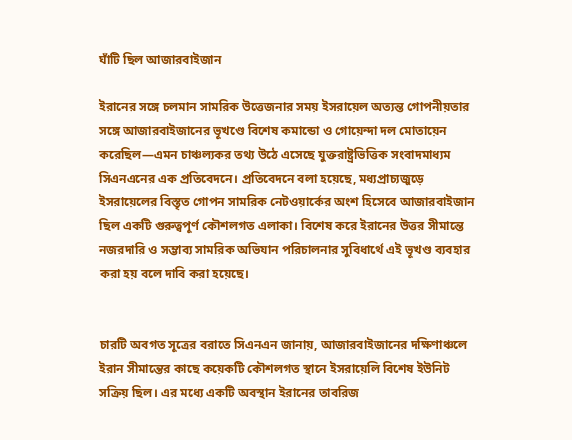ঘাঁটি ছিল আজারবাইজান

ইরানের সঙ্গে চলমান সামরিক উত্তেজনার সময় ইসরায়েল অত্যন্ত গোপনীয়তার সঙ্গে আজারবাইজানের ভূখণ্ডে বিশেষ কমান্ডো ও গোয়েন্দা দল মোতায়েন করেছিল—এমন চাঞ্চল্যকর তথ্য উঠে এসেছে যুক্তরাষ্ট্রভিত্তিক সংবাদমাধ্যম সিএনএনের এক প্রতিবেদনে। প্রতিবেদনে বলা হয়েছে, মধ্যপ্রাচ্যজুড়ে ইসরায়েলের বিস্তৃত গোপন সামরিক নেটওয়ার্কের অংশ হিসেবে আজারবাইজান ছিল একটি গুরুত্বপূর্ণ কৌশলগত এলাকা। বিশেষ করে ইরানের উত্তর সীমান্তে নজরদারি ও সম্ভাব্য সামরিক অভিযান পরিচালনার সুবিধার্থে এই ভূখণ্ড ব্যবহার করা হয় বলে দাবি করা হয়েছে।


চারটি অবগত সূত্রের বরাতে সিএনএন জানায়, আজারবাইজানের দক্ষিণাঞ্চলে ইরান সীমান্তের কাছে কয়েকটি কৌশলগত স্থানে ইসরায়েলি বিশেষ ইউনিট সক্রিয় ছিল। এর মধ্যে একটি অবস্থান ইরানের তাবরিজ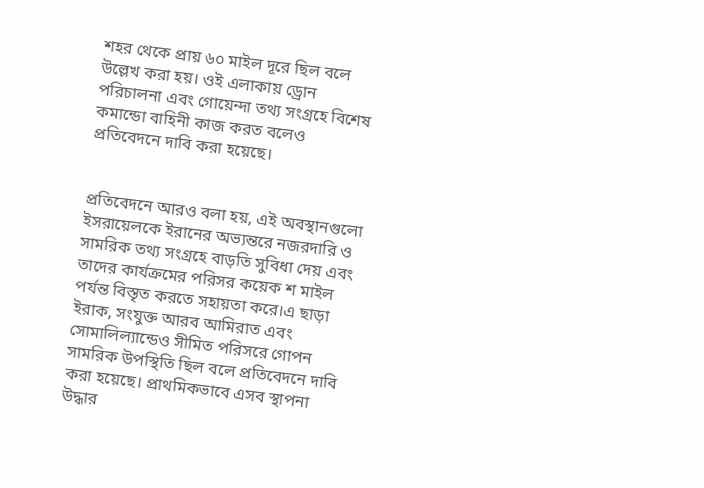শহর থেকে প্রায় ৬০ মাইল দূরে ছিল বলে উল্লেখ করা হয়। ওই এলাকায় ড্রোন পরিচালনা এবং গোয়েন্দা তথ্য সংগ্রহে বিশেষ কমান্ডো বাহিনী কাজ করত বলেও প্রতিবেদনে দাবি করা হয়েছে।


প্রতিবেদনে আরও বলা হয়, এই অবস্থানগুলো ইসরায়েলকে ইরানের অভ্যন্তরে নজরদারি ও সামরিক তথ্য সংগ্রহে বাড়তি সুবিধা দেয় এবং তাদের কার্যক্রমের পরিসর কয়েক শ মাইল পর্যন্ত বিস্তৃত করতে সহায়তা করে।এ ছাড়া ইরাক, সংযুক্ত আরব আমিরাত এবং সোমালিল্যান্ডেও সীমিত পরিসরে গোপন সামরিক উপস্থিতি ছিল বলে প্রতিবেদনে দাবি করা হয়েছে। প্রাথমিকভাবে এসব স্থাপনা উদ্ধার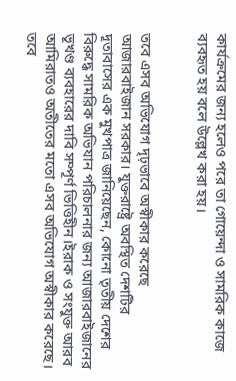কার্যক্রমের জন্য হলেও পরে তা গোয়েন্দা ও সামরিক কাজে ব্যবহৃত হয় বলে উল্লেখ করা হয়।


তবে এসব অভিযোগ দৃঢ়ভাবে অস্বীকার করেছে আজারবাইজান সরকার। যুক্তরাষ্ট্রে অবস্থিত দেশটির দূতাবাসের এক মুখপাত্র জানিয়েছেন, কোনো তৃতীয় দেশের বিরুদ্ধে সামরিক অভিযান পরিচালনার জন্য আজারবাইজানের ভূখণ্ড ব্যবহারের দাবি সম্পূর্ণ ভিত্তিহীন।ইরাক ও সংযুক্ত আরব আমিরাতও অতীতের মতো এসব অভিযোগ অস্বীকার করেছে। তবে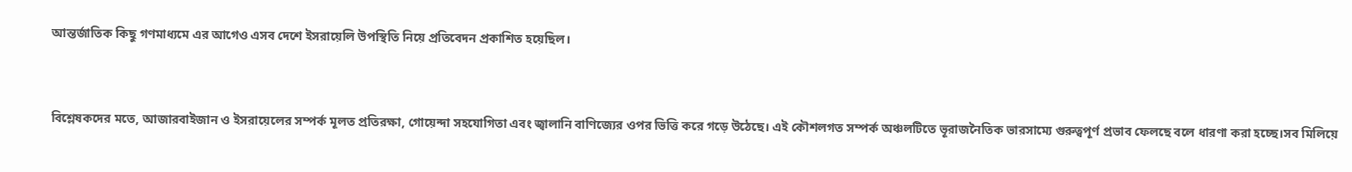আন্তর্জাতিক কিছু গণমাধ্যমে এর আগেও এসব দেশে ইসরায়েলি উপস্থিতি নিয়ে প্রতিবেদন প্রকাশিত হয়েছিল।


বিশ্লেষকদের মতে, আজারবাইজান ও ইসরায়েলের সম্পর্ক মূলত প্রতিরক্ষা, গোয়েন্দা সহযোগিতা এবং জ্বালানি বাণিজ্যের ওপর ভিত্তি করে গড়ে উঠেছে। এই কৌশলগত সম্পর্ক অঞ্চলটিতে ভূরাজনৈতিক ভারসাম্যে গুরুত্বপূর্ণ প্রভাব ফেলছে বলে ধারণা করা হচ্ছে।সব মিলিয়ে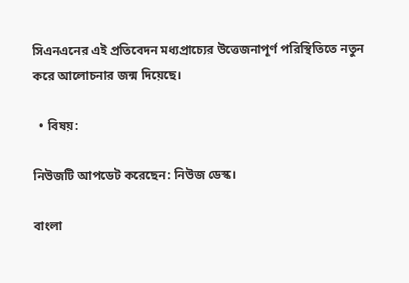সিএনএনের এই প্রতিবেদন মধ্যপ্রাচ্যের উত্তেজনাপূর্ণ পরিস্থিতিতে নতুন করে আলোচনার জন্ম দিয়েছে।

  • বিষয়:

নিউজটি আপডেট করেছেন: নিউজ ডেস্ক।

বাংলা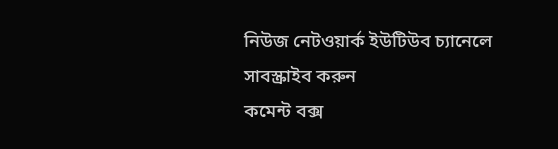নিউজ নেটওয়ার্ক ইউটিউব চ্যানেলে সাবস্ক্রাইব করুন
কমেন্ট বক্স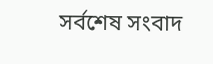সর্বশেষ সংবাদ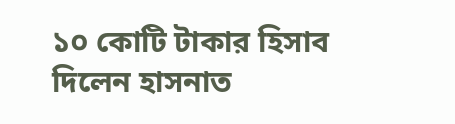১০ কোটি টাকার হিসাব দিলেন হাসনাত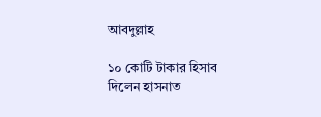আবদুল্লাহ

১০ কোটি টাকার হিসাব দিলেন হাসনাত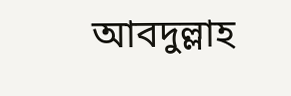আবদুল্লাহ